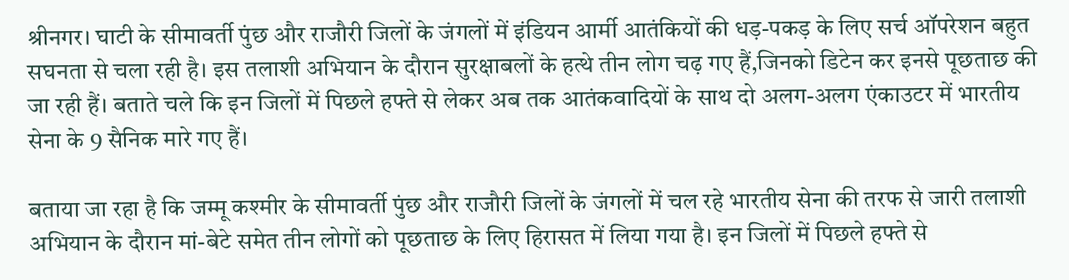श्रीनगर। घाटी के सीमावर्ती पुंछ और राजौरी जिलों के जंगलों में इंडियन आर्मी आतंकियों की धड़-पकड़ के लिए सर्च ऑपरेशन बहुत सघनता से चला रही है। इस तलाशी अभियान के दौरान सुरक्षाबलों के हत्थे तीन लोग चढ़ गए हैं,जिनको डिटेन कर इनसे पूछताछ की जा रही हैं। बताते चले कि इन जिलों में पिछले हफ्ते से लेकर अब तक आतंकवादियों के साथ दो अलग-अलग एंकाउटर में भारतीय सेना के 9 सैनिक मारे गए हैं।

बताया जा रहा है कि जम्मू कश्मीर के सीमावर्ती पुंछ और राजौरी जिलों के जंगलों में चल रहे भारतीय सेना की तरफ से जारी तलाशी अभियान के दौरान मां-बेटे समेत तीन लोगों को पूछताछ के लिए हिरासत में लिया गया है। इन जिलों में पिछले हफ्ते से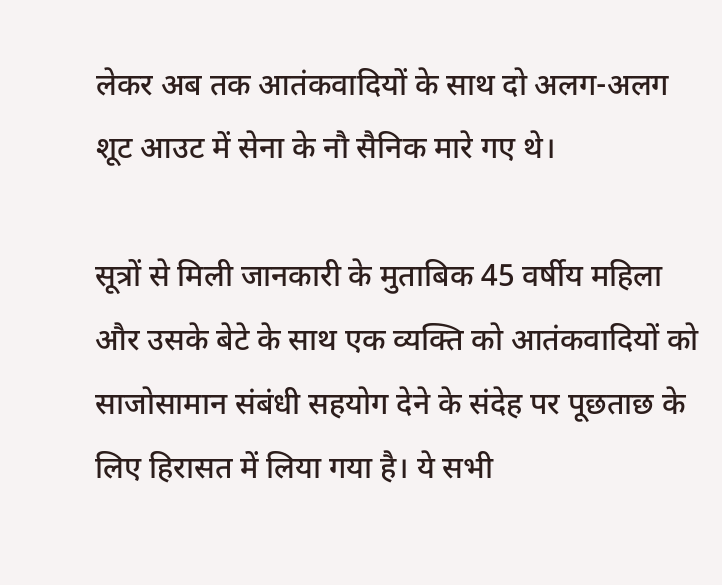लेकर अब तक आतंकवादियों के साथ दो अलग-अलग शूट आउट में सेना के नौ सैनिक मारे गए थे।

सूत्रों से मिली जानकारी के मुताबिक 45 वर्षीय महिला और उसके बेटे के साथ एक व्यक्ति को आतंकवादियों को साजोसामान संबंधी सहयोग देने के संदेह पर पूछताछ के लिए हिरासत में लिया गया है। ये सभी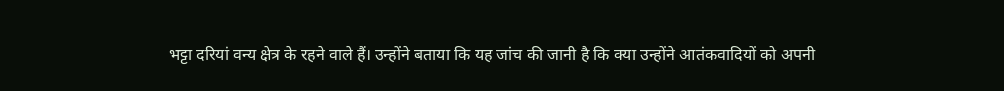भट्टा दरियां वन्य क्षेत्र के रहने वाले हैं। उन्होंने बताया कि यह जांच की जानी है कि क्या उन्होंने आतंकवादियों को अपनी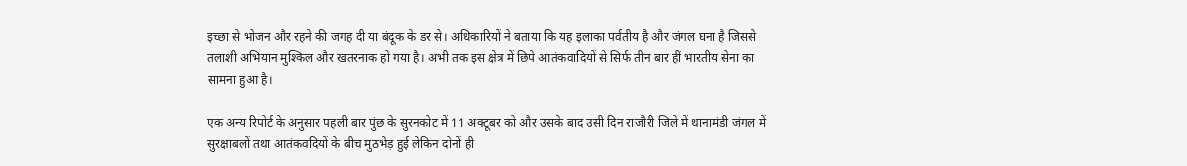इच्छा से भोजन और रहने की जगह दी या बंदूक के डर से। अधिकारियों ने बताया कि यह इलाका पर्वतीय है और जंगल घना है जिससे तलाशी अभियान मुश्किल और खतरनाक हो गया है। अभी तक इस क्षेत्र में छिपे आतंकवादियों से सिर्फ तीन बार हीं भारतीय सेना का सामना हुआ है।

एक अन्य रिपोर्ट के अनुसार पहली बार पुंछ के सुरनकोट में 11 अक्टूबर को और उसके बाद उसी दिन राजौरी जिले में थानामंडी जंगल में सुरक्षाबलों तथा आतंकवदियों के बीच मुठभेड़ हुई लेकिन दोनों ही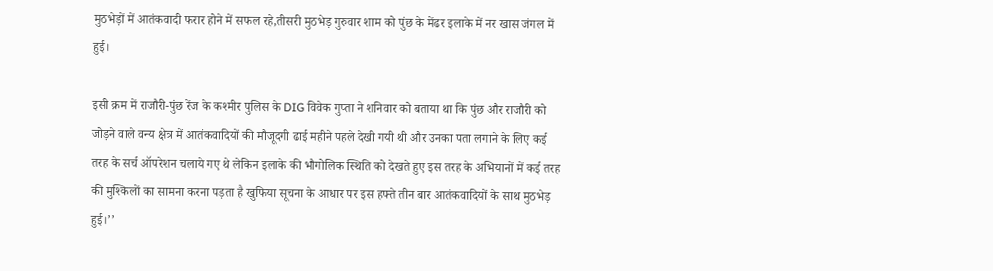मुठभेड़ों में आतंकवादी फरार होने में सफल रहे,तीसरी मुठभेड़ गुरुवार शाम को पुंछ के मेंढर इलाके में नर खास जंगल में हुई।

इसी क्रम में राजौरी-पुंछ रेंज के कश्मीर पुलिस के DIG विवेक गुप्ता ने शनिवार को बताया था कि पुंछ और राजौरी को जोड़ने वाले वन्य क्षेत्र में आतंकवादियों की मौजूदगी ढाई महीने पहले देखी गयी थी और उनका पता लगाने के लिए कई तरह के सर्च ऑपरेशन चलाये गए थे लेकिन इलाके की भौगोलिक स्थिति को देखते हुए इस तरह के अभियानों में कई तरह की मुश्किलों का सामना करना पड़ता है खुफिया सूचना के आधार पर इस हफ्ते तीन बार आतंकवादियों के साथ मुठभेड़ हुई।’’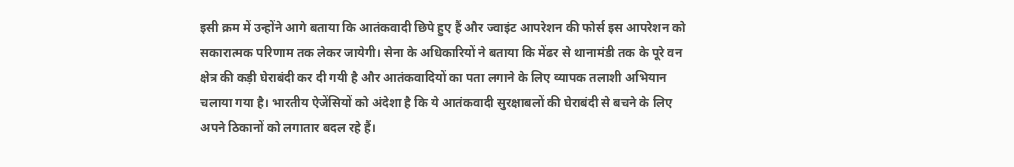इसी क्रम में उन्होंने आगे बताया कि आतंकवादी छिपे हुए हैं और ज्वाइंट आपरेशन की फोर्स इस आपरेशन को सकारात्मक परिणाम तक लेकर जायेगी। सेना के अधिकारियों ने बताया कि मेंढर से थानामंडी तक के पूरे वन क्षेत्र की कड़ी घेराबंदी कर दी गयी है और आतंकवादियों का पता लगाने के लिए व्यापक तलाशी अभियान चलाया गया है। भारतीय ऐजेंसियों को अंदेशा है कि ये आतंकवादी सुरक्षाबलों की घेराबंदी से बचने के लिए अपने ठिकानों को लगातार बदल रहे हैं।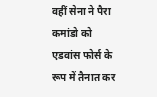वहीं सेना ने पैरा कमांडो को एडवांस फोर्स के रूप में तैनात कर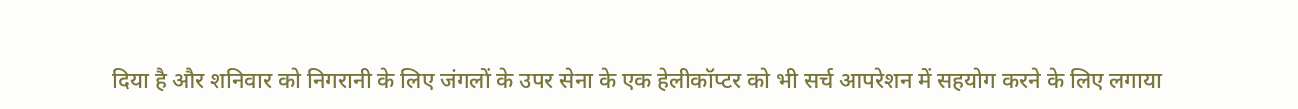दिया है और शनिवार को निगरानी के लिए जंगलों के उपर सेना के एक हेलीकॉप्टर को भी सर्च आपरेशन में सहयोग करने के लिए लगाया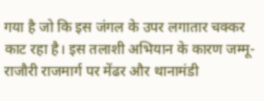गया है जो कि इस जंगल के उपर लगातार चक्कर काट रहा है। इस तलाशी अभियान के कारण जम्मू-राजौरी राजमार्ग पर मेंढर और थानामंडी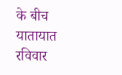के बीच यातायात रविवार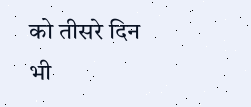को तीसरे दिन भी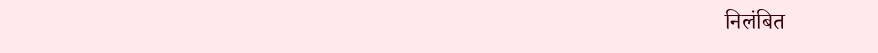निलंबित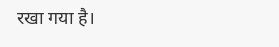रखा गया है।